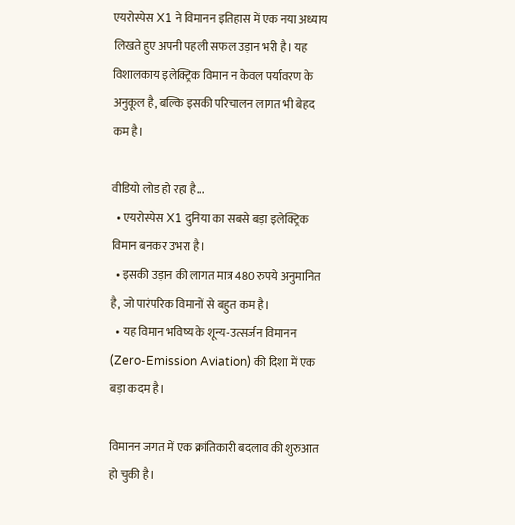एयरोस्पेस X1 ने विमानन इतिहास में एक नया अध्याय लिखते हुए अपनी पहली सफल उड़ान भरी है। यह विशालकाय इलेक्ट्रिक विमान न केवल पर्यावरण के अनुकूल है, बल्कि इसकी परिचालन लागत भी बेहद कम है।

वीडियो लोड हो रहा है...
  • एयरोस्पेस X1 दुनिया का सबसे बड़ा इलेक्ट्रिक विमान बनकर उभरा है।
  • इसकी उड़ान की लागत मात्र 480 रुपये अनुमानित है, जो पारंपरिक विमानों से बहुत कम है।
  • यह विमान भविष्य के शून्य-उत्सर्जन विमानन (Zero-Emission Aviation) की दिशा में एक बड़ा कदम है।

विमानन जगत में एक क्रांतिकारी बदलाव की शुरुआत हो चुकी है।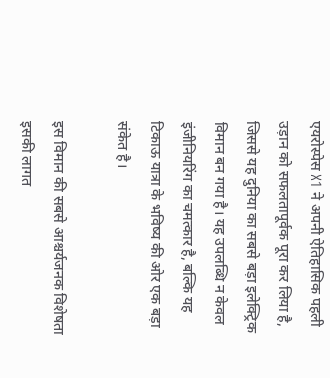एयरोस्पेस X1 ने अपनी ऐतिहासिक पहली उड़ान को सफलतापूर्वक पूरा कर लिया है, जिससे यह दुनिया का सबसे बड़ा इलेक्ट्रिक विमान बन गया है। यह उपलब्धि न केवल इंजीनियरिंग का चमत्कार है, बल्कि यह टिकाऊ यात्रा के भविष्य की ओर एक बड़ा संकेत है।

इस विमान की सबसे आश्चर्यजनक विशेषता इसकी लागत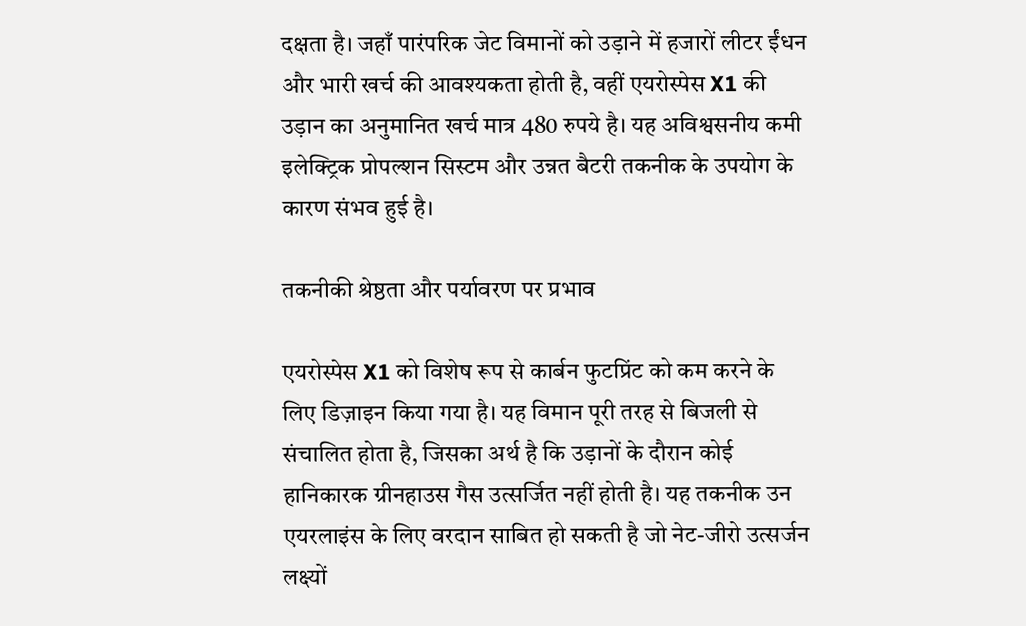दक्षता है। जहाँ पारंपरिक जेट विमानों को उड़ाने में हजारों लीटर ईंधन और भारी खर्च की आवश्यकता होती है, वहीं एयरोस्पेस X1 की उड़ान का अनुमानित खर्च मात्र 480 रुपये है। यह अविश्वसनीय कमी इलेक्ट्रिक प्रोपल्शन सिस्टम और उन्नत बैटरी तकनीक के उपयोग के कारण संभव हुई है।

तकनीकी श्रेष्ठता और पर्यावरण पर प्रभाव

एयरोस्पेस X1 को विशेष रूप से कार्बन फुटप्रिंट को कम करने के लिए डिज़ाइन किया गया है। यह विमान पूरी तरह से बिजली से संचालित होता है, जिसका अर्थ है कि उड़ानों के दौरान कोई हानिकारक ग्रीनहाउस गैस उत्सर्जित नहीं होती है। यह तकनीक उन एयरलाइंस के लिए वरदान साबित हो सकती है जो नेट-जीरो उत्सर्जन लक्ष्यों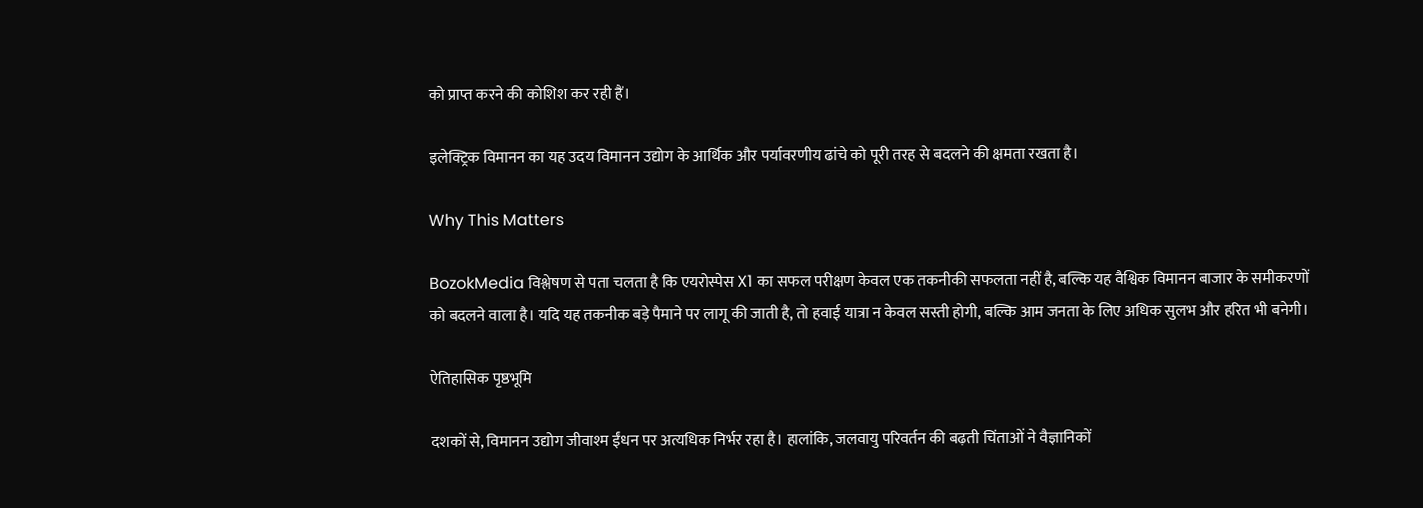को प्राप्त करने की कोशिश कर रही हैं।

इलेक्ट्रिक विमानन का यह उदय विमानन उद्योग के आर्थिक और पर्यावरणीय ढांचे को पूरी तरह से बदलने की क्षमता रखता है।

Why This Matters

BozokMedia विश्लेषण से पता चलता है कि एयरोस्पेस X1 का सफल परीक्षण केवल एक तकनीकी सफलता नहीं है, बल्कि यह वैश्विक विमानन बाजार के समीकरणों को बदलने वाला है। यदि यह तकनीक बड़े पैमाने पर लागू की जाती है, तो हवाई यात्रा न केवल सस्ती होगी, बल्कि आम जनता के लिए अधिक सुलभ और हरित भी बनेगी।

ऐतिहासिक पृष्ठभूमि

दशकों से, विमानन उद्योग जीवाश्म ईंधन पर अत्यधिक निर्भर रहा है। हालांकि, जलवायु परिवर्तन की बढ़ती चिंताओं ने वैज्ञानिकों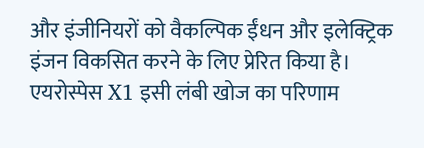और इंजीनियरों को वैकल्पिक ईंधन और इलेक्ट्रिक इंजन विकसित करने के लिए प्रेरित किया है। एयरोस्पेस X1 इसी लंबी खोज का परिणाम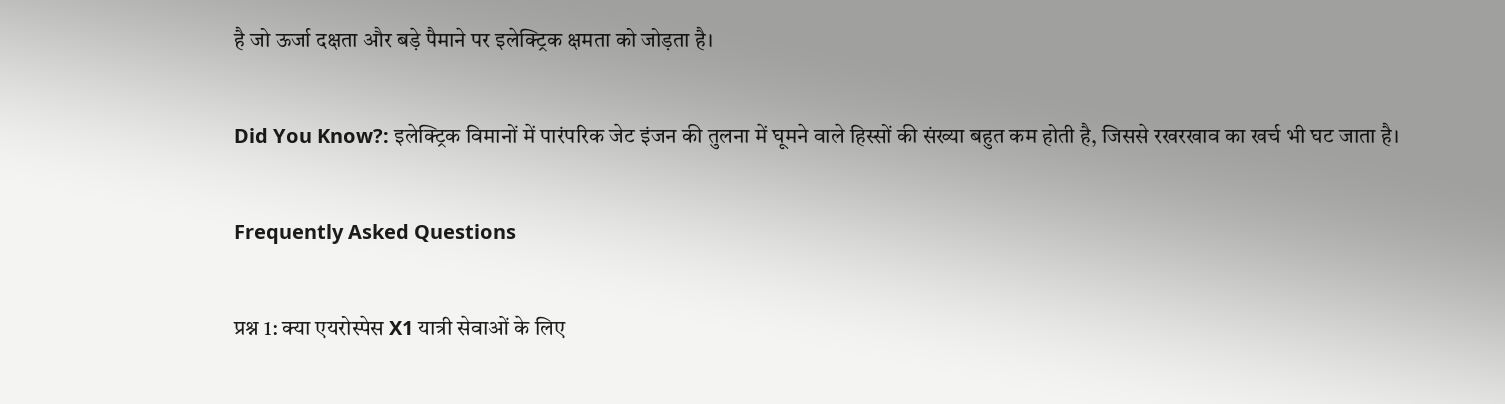है जो ऊर्जा दक्षता और बड़े पैमाने पर इलेक्ट्रिक क्षमता को जोड़ता है।

Did You Know?: इलेक्ट्रिक विमानों में पारंपरिक जेट इंजन की तुलना में घूमने वाले हिस्सों की संख्या बहुत कम होती है, जिससे रखरखाव का खर्च भी घट जाता है।

Frequently Asked Questions

प्रश्न 1: क्या एयरोस्पेस X1 यात्री सेवाओं के लिए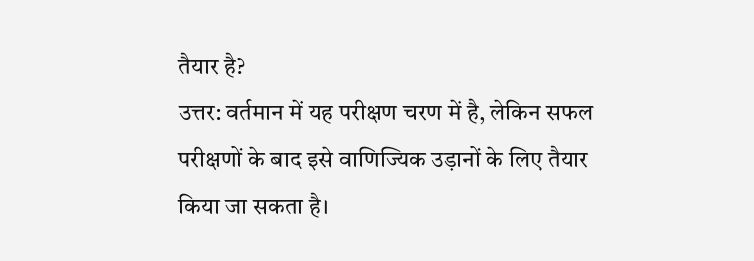तैयार है?
उत्तर: वर्तमान में यह परीक्षण चरण में है, लेकिन सफल परीक्षणों के बाद इसे वाणिज्यिक उड़ानों के लिए तैयार किया जा सकता है।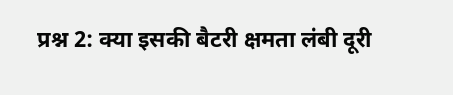प्रश्न 2: क्या इसकी बैटरी क्षमता लंबी दूरी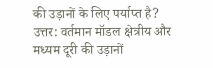की उड़ानों के लिए पर्याप्त है?
उत्तर: वर्तमान मॉडल क्षेत्रीय और मध्यम दूरी की उड़ानों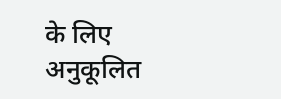के लिए अनुकूलित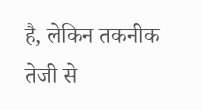है, लेकिन तकनीक तेजी से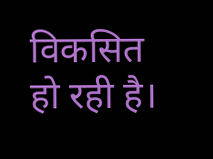विकसित हो रही है।